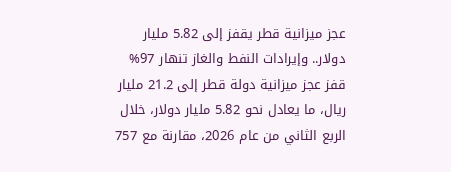عجز ميزانية قطر يقفز إلى 5.82 مليار دولار.. وإيرادات النفط والغاز تنهار 97%
قفز عجز ميزانية دولة قطر إلى 21.2 مليار ريال، ما يعادل نحو 5.82 مليار دولار، خلال الربع الثاني من عام 2026، مقارنة مع 757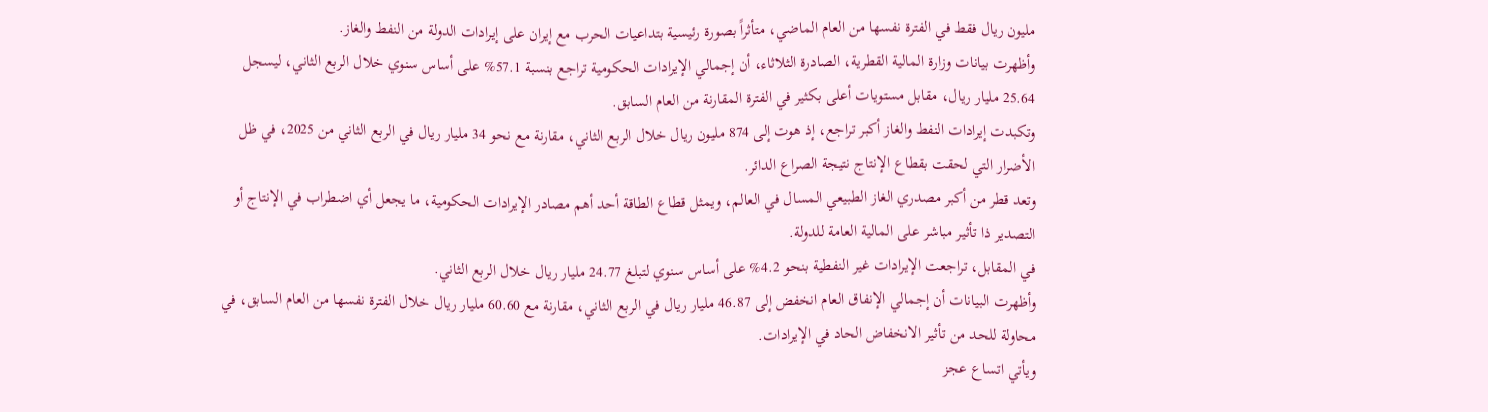مليون ريال فقط في الفترة نفسها من العام الماضي، متأثراً بصورة رئيسية بتداعيات الحرب مع إيران على إيرادات الدولة من النفط والغاز.
وأظهرت بيانات وزارة المالية القطرية، الصادرة الثلاثاء، أن إجمالي الإيرادات الحكومية تراجع بنسبة 57.1% على أساس سنوي خلال الربع الثاني، ليسجل 25.64 مليار ريال، مقابل مستويات أعلى بكثير في الفترة المقارنة من العام السابق.
وتكبدت إيرادات النفط والغاز أكبر تراجع، إذ هوت إلى 874 مليون ريال خلال الربع الثاني، مقارنة مع نحو 34 مليار ريال في الربع الثاني من 2025، في ظل الأضرار التي لحقت بقطاع الإنتاج نتيجة الصراع الدائر.
وتعد قطر من أكبر مصدري الغاز الطبيعي المسال في العالم، ويمثل قطاع الطاقة أحد أهم مصادر الإيرادات الحكومية، ما يجعل أي اضطراب في الإنتاج أو التصدير ذا تأثير مباشر على المالية العامة للدولة.
في المقابل، تراجعت الإيرادات غير النفطية بنحو 4.2% على أساس سنوي لتبلغ 24.77 مليار ريال خلال الربع الثاني.
وأظهرت البيانات أن إجمالي الإنفاق العام انخفض إلى 46.87 مليار ريال في الربع الثاني، مقارنة مع 60.60 مليار ريال خلال الفترة نفسها من العام السابق، في محاولة للحد من تأثير الانخفاض الحاد في الإيرادات.
ويأتي اتساع عجز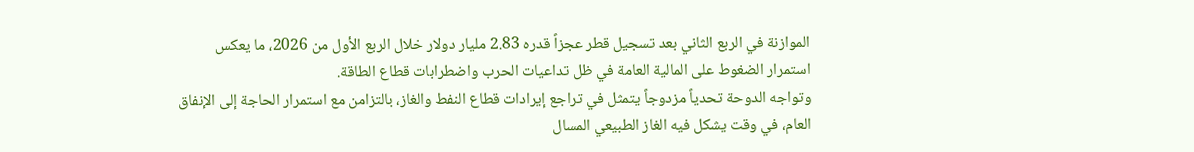الموازنة في الربع الثاني بعد تسجيل قطر عجزاً قدره 2.83 مليار دولار خلال الربع الأول من 2026، ما يعكس استمرار الضغوط على المالية العامة في ظل تداعيات الحرب واضطرابات قطاع الطاقة.
وتواجه الدوحة تحدياً مزدوجاً يتمثل في تراجع إيرادات قطاع النفط والغاز، بالتزامن مع استمرار الحاجة إلى الإنفاق العام، في وقت يشكل فيه الغاز الطبيعي المسال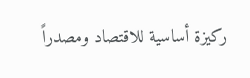ركيزة أساسية للاقتصاد ومصدراً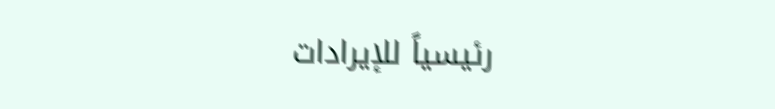رئيسياً للإيرادات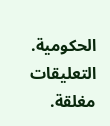الحكومية.
التعليقات مغلقة.